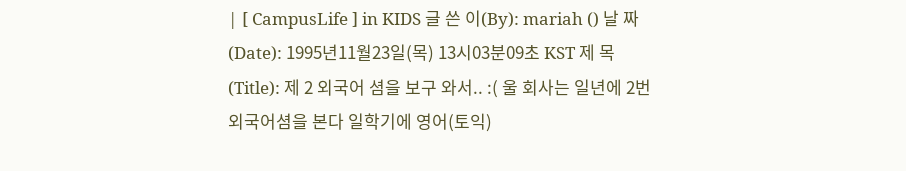| [ CampusLife ] in KIDS 글 쓴 이(By): mariah () 날 짜 (Date): 1995년11월23일(목) 13시03분09초 KST 제 목(Title): 제 2 외국어 셤을 보구 와서.. :( 울 회사는 일년에 2번 외국어셤을 본다 일학기에 영어(토익)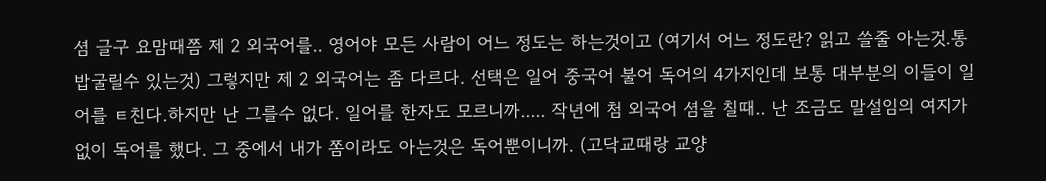셤 글구 요맘때쯤 제 2 외국어를.. 영어야 모든 사람이 어느 정도는 하는것이고 (여기서 어느 정도란? 읽고 쓸줄 아는것.통밥굴릴수 있는것) 그렇지만 제 2 외국어는 좀 다르다. 선택은 일어 중국어 불어 독어의 4가지인데 보통 대부분의 이들이 일어를 ㅌ친다.하지만 난 그를수 없다. 일어를 한자도 모르니까..... 작년에 첨 외국어 셤을 칠때.. 난 조금도 말설임의 여지가 없이 독어를 했다. 그 중에서 내가 쫌이라도 아는것은 독어뿐이니까. (고닥교때랑 교양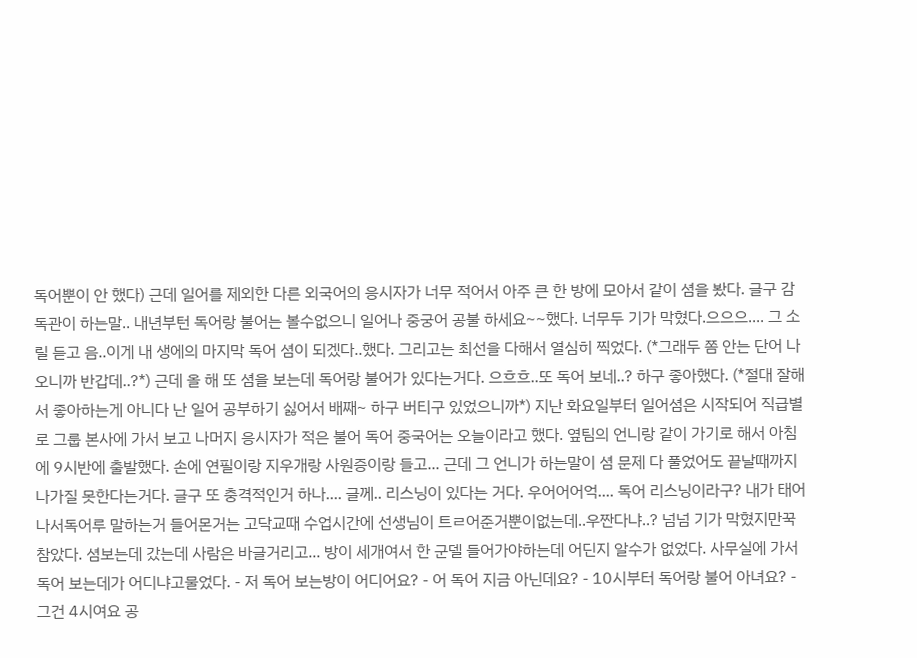독어뿐이 안 했다) 근데 일어를 제외한 다른 외국어의 응시자가 너무 적어서 아주 큰 한 방에 모아서 같이 셤을 봤다. 글구 감독관이 하는말.. 내년부턴 독어랑 불어는 볼수없으니 일어나 중궁어 공불 하세요~~했다. 너무두 기가 막혔다.으으으.... 그 소릴 듣고 음..이게 내 생에의 마지막 독어 셤이 되겠다..했다. 그리고는 최선을 다해서 열심히 찍었다. (*그래두 쫌 안는 단어 나오니까 반갑데..?*) 근데 올 해 또 셤을 보는데 독어랑 불어가 있다는거다. 으흐흐..또 독어 보네..? 하구 좋아했다. (*절대 잘해서 좋아하는게 아니다 난 일어 공부하기 싫어서 배째~ 하구 버티구 있었으니까*) 지난 화요일부터 일어셤은 시작되어 직급별로 그룹 본사에 가서 보고 나머지 응시자가 적은 불어 독어 중국어는 오늘이라고 했다. 옆팀의 언니랑 같이 가기로 해서 아침에 9시반에 출발했다. 손에 연필이랑 지우개랑 사원증이랑 들고... 근데 그 언니가 하는말이 셤 문제 다 풀었어도 끝날때까지 나가질 못한다는거다. 글구 또 충격적인거 하나.... 글께.. 리스닝이 있다는 거다. 우어어어억.... 독어 리스닝이라구? 내가 태어나서독어루 말하는거 들어몬거는 고닥교때 수업시간에 선생님이 트ㄹ어준거뿐이없는데..우짠다냐..? 넘넘 기가 막혔지만꾹 참았다. 셤보는데 갔는데 사람은 바글거리고... 방이 세개여서 한 군델 들어가야하는데 어딘지 알수가 없었다. 사무실에 가서 독어 보는데가 어디냐고물었다. - 저 독어 보는방이 어디어요? - 어 독어 지금 아닌데요? - 10시부터 독어랑 불어 아녀요? - 그건 4시여요 공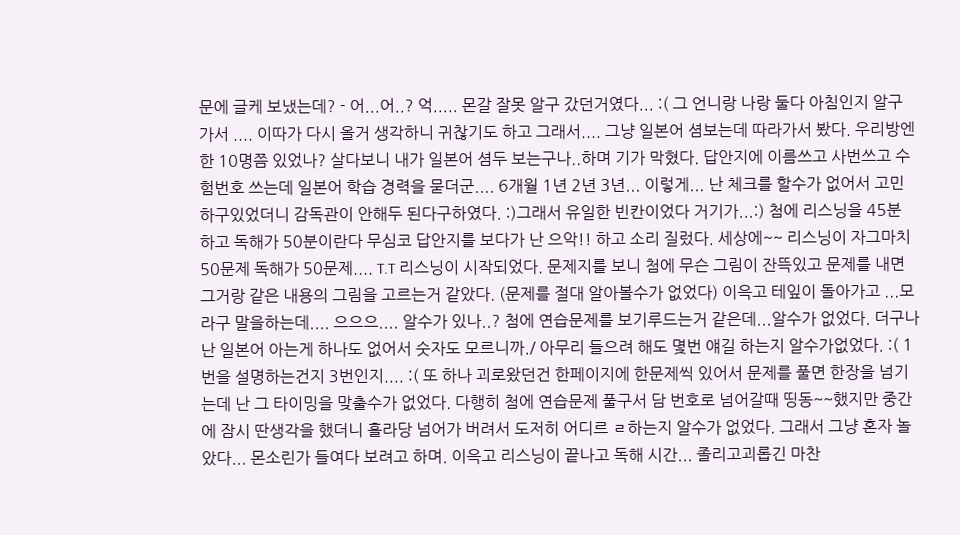문에 글케 보냈는데? - 어...어..? 억..... 몬갈 잘못 알구 갔던거였다... :( 그 언니랑 나랑 둘다 아침인지 알구 가서 .... 이따가 다시 올거 생각하니 귀찮기도 하고 그래서.... 그냥 일본어 셤보는데 따라가서 봤다. 우리방엔 한 10명쯤 있었나? 살다보니 내가 일본어 셤두 보는구나..하며 기가 막혔다. 답안지에 이름쓰고 사번쓰고 수험번호 쓰는데 일본어 학습 경력을 묻더군.... 6개월 1년 2년 3년... 이렇게... 난 체크를 할수가 없어서 고민하구있었더니 감독관이 안해두 된다구하였다. :)그래서 유일한 빈칸이었다 거기가...:) 첨에 리스닝을 45분 하고 독해가 50분이란다 무심코 답안지를 보다가 난 으악!! 하고 소리 질렀다. 세상에~~ 리스닝이 자그마치 50문제 독해가 50문제.... T.T 리스닝이 시작되었다. 문제지를 보니 첨에 무슨 그림이 잔뜩있고 문제를 내면 그거랑 같은 내용의 그림을 고르는거 같았다. (문제를 절대 알아볼수가 없었다) 이윽고 테잎이 돌아가고 ...모라구 말을하는데.... 으으으.... 알수가 있나..? 첨에 연습문제를 보기루드는거 같은데...알수가 없었다. 더구나 난 일본어 아는게 하나도 없어서 숫자도 모르니까./ 아무리 들으려 해도 몇번 얘길 하는지 알수가없었다. :( 1번을 설명하는건지 3번인지.... :( 또 하나 괴로왔던건 한페이지에 한문제씩 있어서 문제를 풀면 한장을 넘기는데 난 그 타이밍을 맞출수가 없었다. 다행히 첨에 연습문제 풀구서 담 번호로 넘어갈때 띵동~~했지만 중간에 잠시 딴생각을 했더니 홀라당 넘어가 버려서 도저히 어디르 ㄹ하는지 알수가 없었다. 그래서 그냥 혼자 놀았다... 몬소린가 들여다 보려고 하며. 이윽고 리스닝이 끝나고 독해 시간... 졸리고괴롭긴 마찬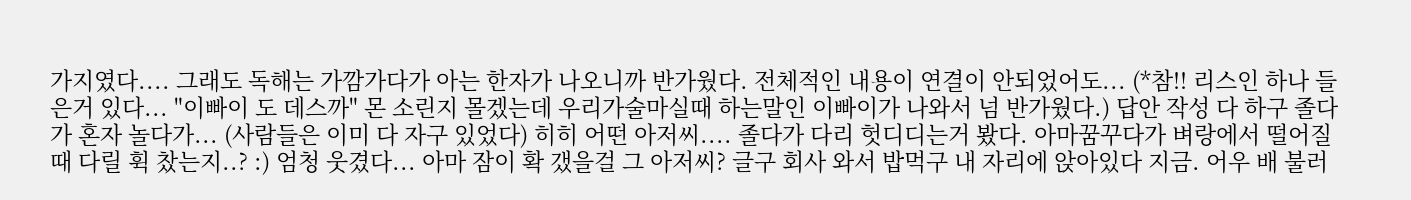가지였다.... 그래도 독해는 가깜가다가 아는 한자가 나오니까 반가웠다. 전체적인 내용이 연결이 안되었어도... (*참!! 리스인 하나 들은거 있다... "이빠이 도 데스까" 몬 소린지 몰겠는데 우리가술마실때 하는말인 이빠이가 나와서 넘 반가웠다.) 답안 작성 다 하구 졸다가 혼자 놀다가... (사람들은 이미 다 자구 있었다) 히히 어떤 아저씨.... 졸다가 다리 헛디디는거 봤다. 아마꿈꾸다가 벼랑에서 떨어질때 다릴 휙 찼는지..? :) 엄청 웃겼다... 아마 잠이 확 갰을걸 그 아저씨? 글구 회사 와서 밥먹구 내 자리에 앉아있다 지금. 어우 배 불러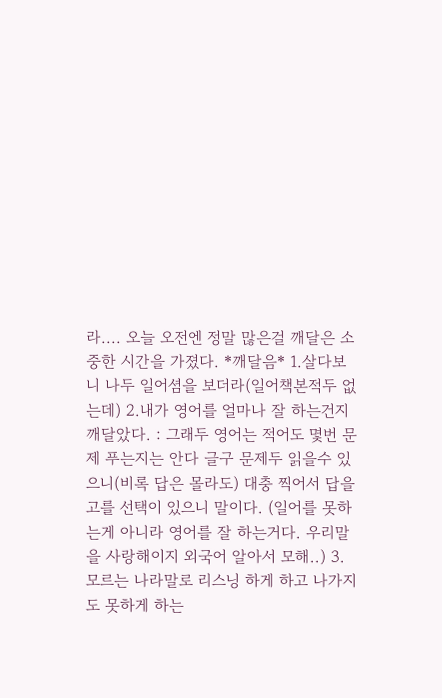라.... 오늘 오전엔 정말 많은걸 깨달은 소중한 시간을 가졌다. *깨달음* 1.살다보니 나두 일어셤을 보더라(일어책본적두 없는데) 2.내가 영어를 얼마나 잘 하는건지 깨달았다. : 그래두 영어는 적어도 몇번 문제 푸는지는 안다 글구 문제두 읽을수 있으니(비록 답은 몰라도) 대충 찍어서 답을 고를 선택이 있으니 말이다. (일어를 못하는게 아니라 영어를 잘 하는거다. 우리말을 사랑해이지 외국어 알아서 모해..) 3.모르는 나라말로 리스닝 하게 하고 나가지도 못하게 하는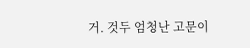거. 것두 엄청난 고문이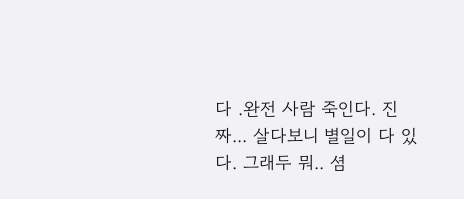다 .완전 사람 죽인다. 진짜... 살다보니 별일이 다 있다. 그래두 뭐.. 셤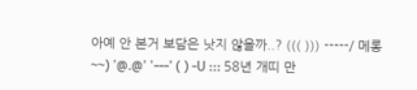아예 안 본거 보담은 낫지 않을까..? ((( ))) -----/ 메롱 ~~) '@.@' '---' ( ) -U ::: 58년 개띠 만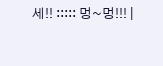세!! ::::: 멍~멍!!! |